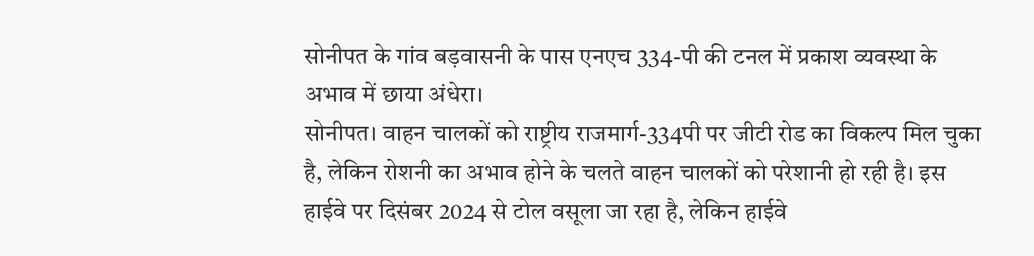सोनीपत के गांव बड़वासनी के पास एनएच 334-पी की टनल में प्रकाश व्यवस्था के अभाव में छाया अंधेरा।
सोनीपत। वाहन चालकों को राष्ट्रीय राजमार्ग-334पी पर जीटी रोड का विकल्प मिल चुका है, लेकिन रोशनी का अभाव होने के चलते वाहन चालकों को परेशानी हो रही है। इस हाईवे पर दिसंबर 2024 से टोल वसूला जा रहा है, लेकिन हाईवे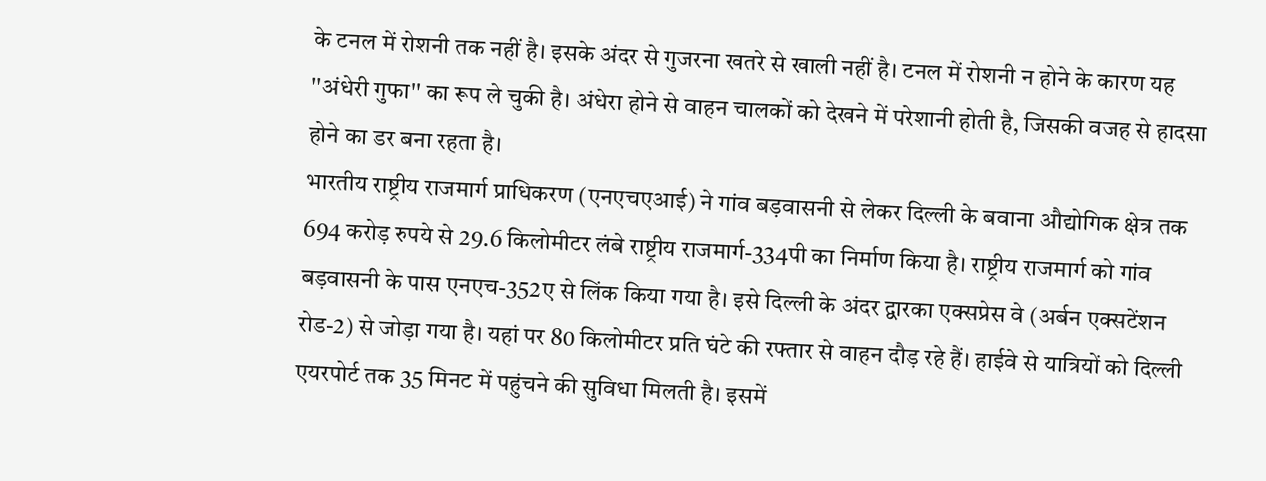के टनल में रोशनी तक नहीं है। इसके अंदर से गुजरना खतरे से खाली नहीं है। टनल में रोशनी न होने के कारण यह ''अंधेरी गुफा'' का रूप ले चुकी है। अंधेरा होने से वाहन चालकों को देखने में परेशानी होती है, जिसकी वजह से हादसा होने का डर बना रहता है।
भारतीय राष्ट्रीय राजमार्ग प्राधिकरण (एनएचएआई) ने गांव बड़वासनी से लेकर दिल्ली के बवाना औद्योगिक क्षेत्र तक 694 करोड़ रुपये से 29.6 किलोमीटर लंबे राष्ट्रीय राजमार्ग-334पी का निर्माण किया है। राष्ट्रीय राजमार्ग को गांव बड़वासनी के पास एनएच-352ए से लिंक किया गया है। इसे दिल्ली के अंदर द्वारका एक्सप्रेस वे (अर्बन एक्सटेंशन रोड-2) से जोड़ा गया है। यहां पर 80 किलोमीटर प्रति घंटे की रफ्तार से वाहन दौड़ रहे हैं। हाईवे से यात्रियों को दिल्ली एयरपोर्ट तक 35 मिनट में पहुंचने की सुविधा मिलती है। इसमें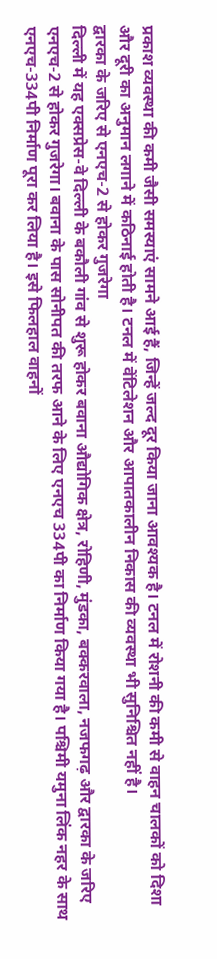प्रकाश व्यवस्था की कमी जैसी समस्याएं सामने आई हैं, जिन्हें जल्द दूर किया जाना आवश्यक है। टनल में रोशनी की कमी से वाहन चालकों को दिशा और दूरी का अनुमान लगाने में कठिनाई होती है। टनल में वेंटिलेशन और आपातकालीन निकास की व्यवस्था भी सुनिश्चित नहीं है।
द्वारका के जरिए से एनएच-2 से होकर गुजरेगा
दिल्ली में यह एक्सप्रेस-वे दिल्ली के बकौली गांव से शुरू होकर बवाना औद्योगिक क्षेत्र, रोहिणी, मुंडका, बक्करवाला, नजफगढ़ और द्वारका के जरिए एनएच-2 से होकर गुजरेगा। बवाना के पास सोनीपत की तरफ आने के लिए एनएच 334पी का निर्माण किया गया है। पश्चिमी यमुना लिंक नहर के साथ एनएच-334पी निर्माण पूरा कर लिया है। इसे फिलहाल वाहनों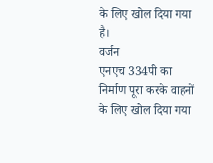के लिए खोल दिया गया है।
वर्जन
एनएच 334पी का निर्माण पूरा करके वाहनों के लिए खोल दिया गया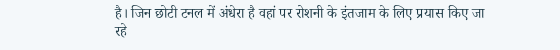है। जिन छोटी टनल में अंधेरा है वहां पर रोशनी के इंतजाम के लिए प्रयास किए जा रहे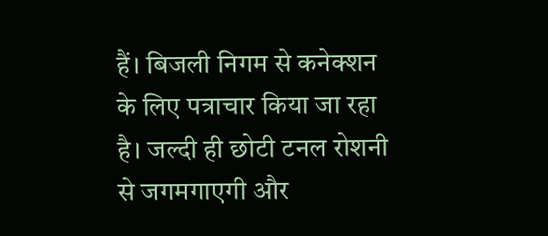हैं। बिजली निगम से कनेक्शन के लिए पत्राचार किया जा रहा है। जल्दी ही छोटी टनल रोशनी से जगमगाएगी और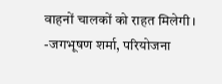वाहनों चालकों को राहत मिलेगी। -जगभूषण शर्मा, परियोजना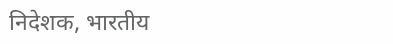निदेशक, भारतीय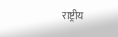राष्ट्रीय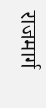राजमार्ग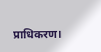प्राधिकरण।